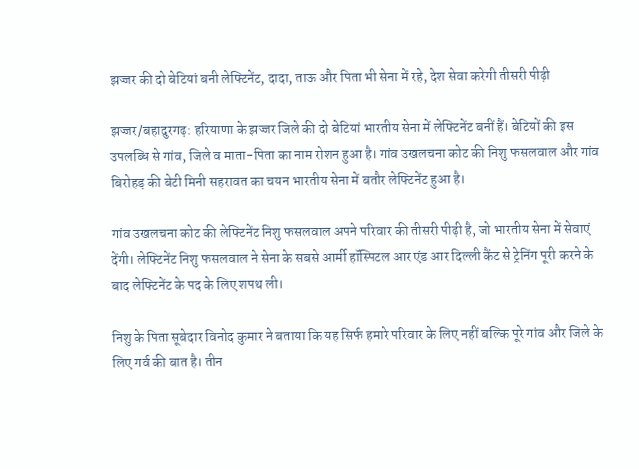झज्जर की दो बेटियां बनी लेफ्टिनेंट, दादा, ताऊ और पिता भी सेना में रहे, देश सेवा करेगी तीसरी पीढ़ी

झज्जर/बहादुरगढ़: हरियाणा के झज्जर जिले की दो बेटियां भारतीय सेना में लेफ्टिनेंट बनीं हैं। बेटियों की इस उपलब्धि से गांव, जिले व माता-पिता का नाम रोशन हुआ है। गांव उखलचना कोट की निशु फसलवाल और गांव बिरोहड़ की बेटी मिनी सहरावत का चयन भारतीय सेना में बतौर लेफ्टिनेंट हुआ है।

गांव उखलचना कोट की लेफ्टिनेंट निशु फसलवाल अपने परिवार की तीसरी पीढ़ी है, जो भारतीय सेना में सेवाएं देंगी। लेफ्टिनेंट निशु फसलवाल ने सेना के सबसे आर्मी हॉस्पिटल आर एंड आर दिल्ली कैंट से ट्रेनिंग पूरी करने के बाद लेफ्टिनेंट के पद के लिए शपथ ली।

निशु के पिता सूबेदार विनोद कुमार ने बताया कि यह सिर्फ हमारे परिवार के लिए नहीं बल्कि पूरे गांव और जिले के लिए गर्व की बात है। तीन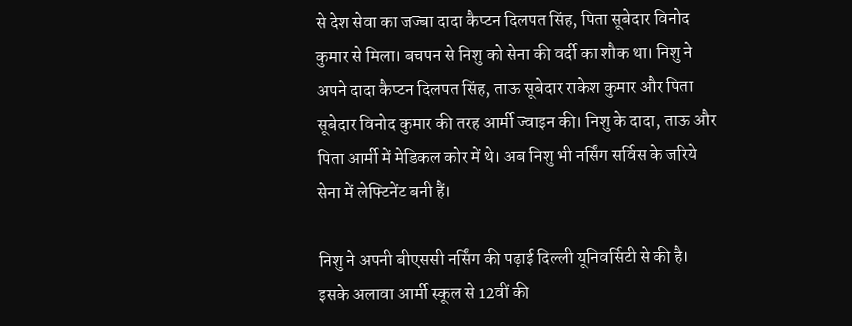से देश सेवा का जज्बा दादा कैप्टन दिलपत सिंह, पिता सूबेदार विनोद कुमार से मिला। बचपन से निशु को सेना की वर्दी का शौक था। निशु ने अपने दादा कैप्टन दिलपत सिंह, ताऊ सूबेदार राकेश कुमार और पिता सूबेदार विनोद कुमार की तरह आर्मी ज्वाइन की। निशु के दादा, ताऊ और पिता आर्मी में मेडिकल कोर में थे। अब निशु भी नर्सिंग सर्विस के जरिये सेना में लेफ्टिनेंट बनी हैं।

निशु ने अपनी बीएससी नर्सिंग की पढ़ाई दिल्ली यूनिवर्सिटी से की है। इसके अलावा आर्मी स्कूल से 12वीं की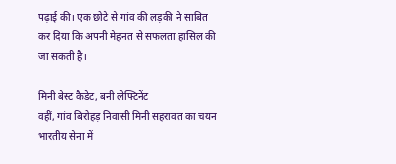पढ़ाई की। एक छोटे से गांव की लड़की ने साबित कर दिया कि अपनी मेहनत से सफलता हासिल की जा सकती है।

मिनी बेस्ट कैडेट, बनी लेफ्टिनेंट
वहीं, गांव बिरोहड़ निवासी मिनी सहरावत का चयन भारतीय सेना में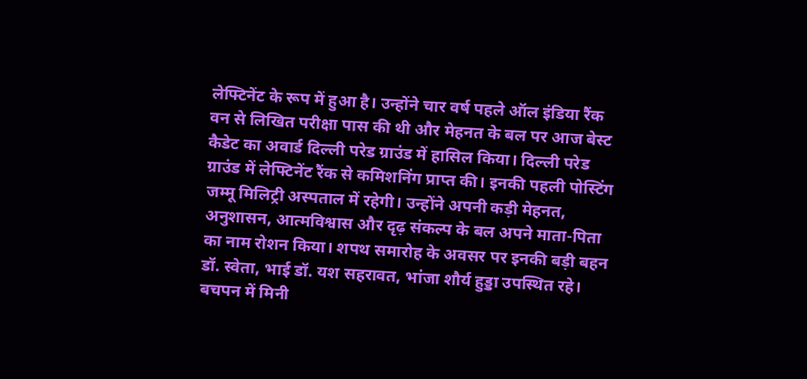लेफ्टिनेंट के रूप में हुआ है। उन्होंने चार वर्ष पहले ऑल इंडिया रैंक वन से लिखित परीक्षा पास की थी और मेहनत के बल पर आज बेस्ट कैडेट का अवार्ड दिल्ली परेड ग्राउंड में हासिल किया। दिल्ली परेड ग्राउंड में लेफ्टिनेंट रैंक से कमिशनिंग प्राप्त की। इनकी पहली पोस्टिंग जम्मू मिलिट्री अस्पताल में रहेगी। उन्होंने अपनी कड़ी मेहनत, अनुशासन, आत्मविश्वास और दृढ़ संकल्प के बल अपने माता-पिता का नाम रोशन किया। शपथ समारोह के अवसर पर इनकी बड़ी बहन डॉ. स्वेता, भाई डॉ. यश सहरावत, भांजा शौर्य हुड्डा उपस्थित रहे। बचपन में मिनी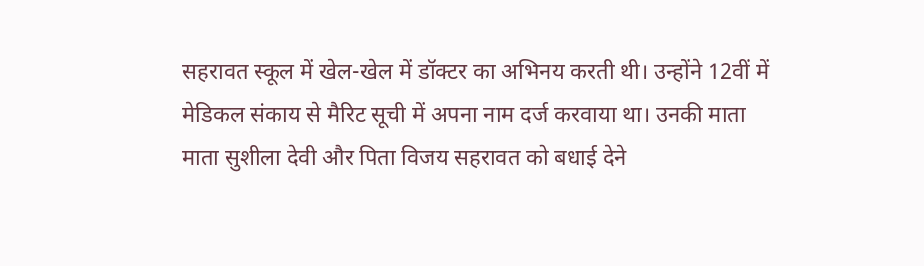सहरावत स्कूल में खेल-खेल में डॉक्टर का अभिनय करती थी। उन्होंने 12वीं में मेडिकल संकाय से मैरिट सूची में अपना नाम दर्ज करवाया था। उनकी माता माता सुशीला देवी और पिता विजय सहरावत को बधाई देने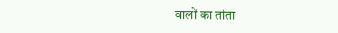वालों का तांता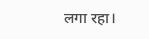लगा रहा।